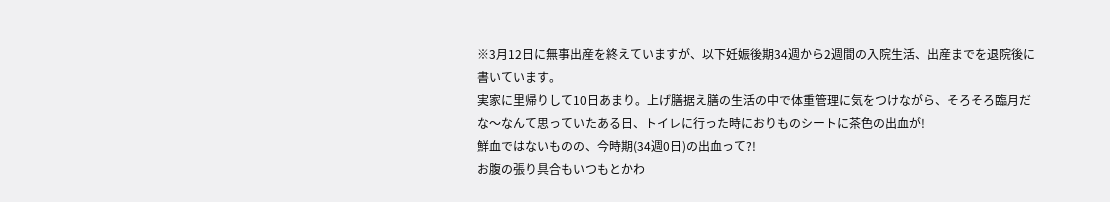※3月12日に無事出産を終えていますが、以下妊娠後期34週から2週間の入院生活、出産までを退院後に書いています。
実家に里帰りして10日あまり。上げ膳据え膳の生活の中で体重管理に気をつけながら、そろそろ臨月だな〜なんて思っていたある日、トイレに行った時におりものシートに茶色の出血が!
鮮血ではないものの、今時期(34週0日)の出血って?!
お腹の張り具合もいつもとかわ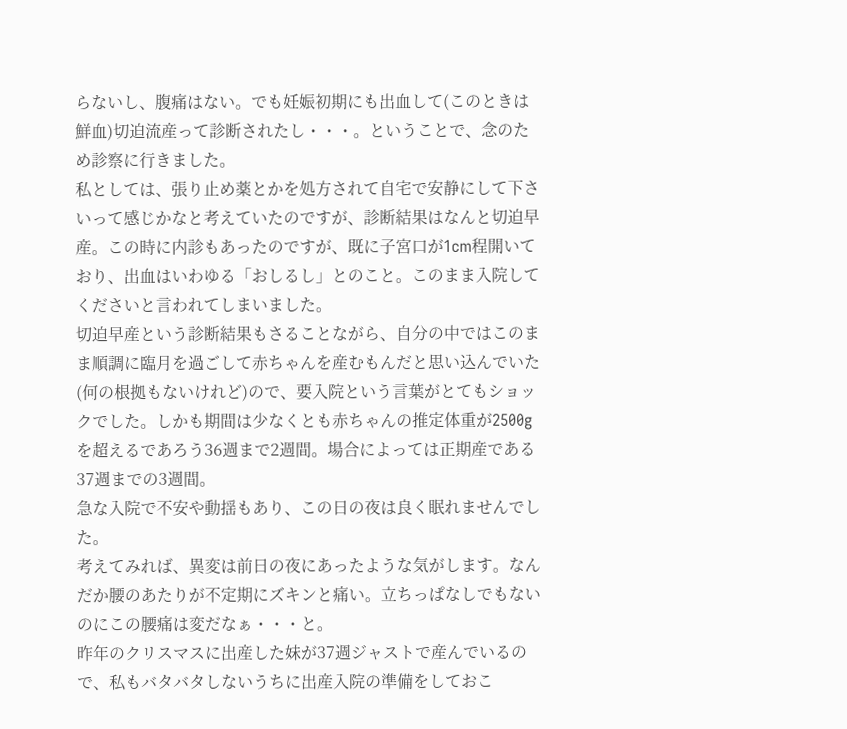らないし、腹痛はない。でも妊娠初期にも出血して(このときは鮮血)切迫流産って診断されたし・・・。ということで、念のため診察に行きました。
私としては、張り止め薬とかを処方されて自宅で安静にして下さいって感じかなと考えていたのですが、診断結果はなんと切迫早産。この時に内診もあったのですが、既に子宮口が1cm程開いており、出血はいわゆる「おしるし」とのこと。このまま入院してくださいと言われてしまいました。
切迫早産という診断結果もさることながら、自分の中ではこのまま順調に臨月を過ごして赤ちゃんを産むもんだと思い込んでいた(何の根拠もないけれど)ので、要入院という言葉がとてもショックでした。しかも期間は少なくとも赤ちゃんの推定体重が2500gを超えるであろう36週まで2週間。場合によっては正期産である37週までの3週間。
急な入院で不安や動揺もあり、この日の夜は良く眠れませんでした。
考えてみれば、異変は前日の夜にあったような気がします。なんだか腰のあたりが不定期にズキンと痛い。立ちっぱなしでもないのにこの腰痛は変だなぁ・・・と。
昨年のクリスマスに出産した妹が37週ジャストで産んでいるので、私もバタバタしないうちに出産入院の準備をしておこ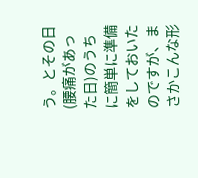う。とその日(腰痛があった日)のうちに簡単に準備をしておいたのですが、まさかこんな形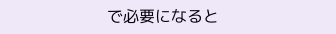で必要になると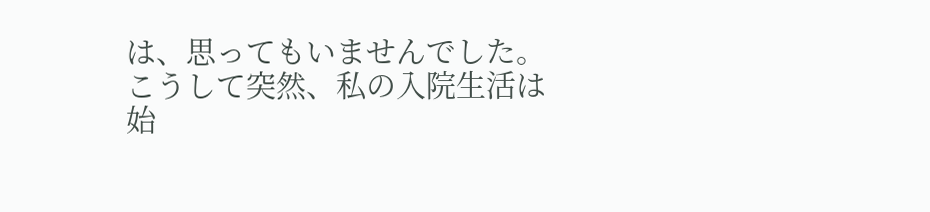は、思ってもいませんでした。
こうして突然、私の入院生活は始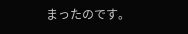まったのです。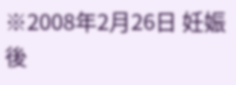※2008年2月26日 妊娠後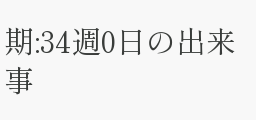期:34週0日の出来事